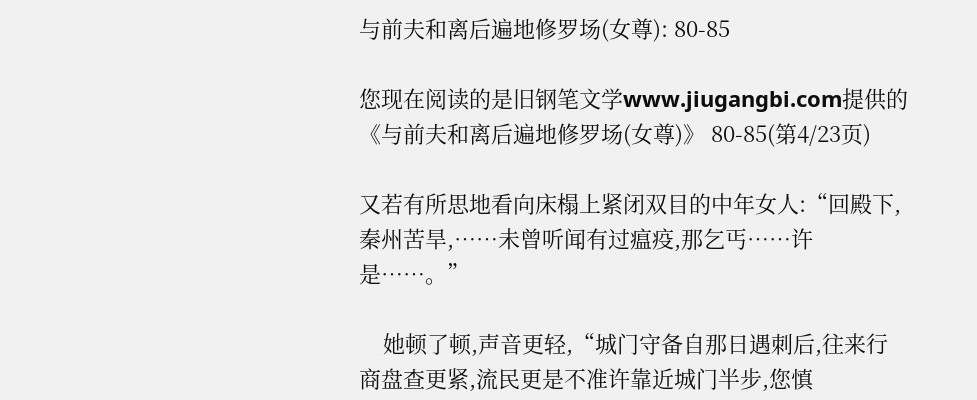与前夫和离后遍地修罗场(女尊): 80-85

您现在阅读的是旧钢笔文学www.jiugangbi.com提供的《与前夫和离后遍地修罗场(女尊)》 80-85(第4/23页)

又若有所思地看向床榻上紧闭双目的中年女人:“回殿下,秦州苦旱,……未曾听闻有过瘟疫,那乞丐……许是……。”

    她顿了顿,声音更轻,“城门守备自那日遇刺后,往来行商盘查更紧,流民更是不准许靠近城门半步,您慎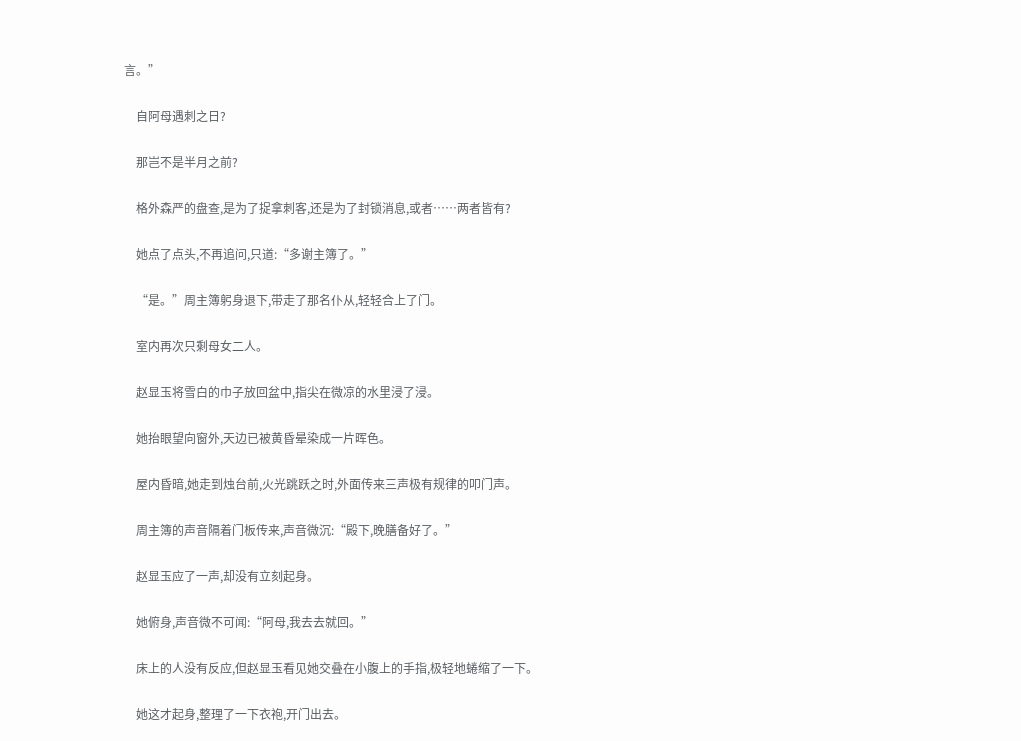言。”

    自阿母遇刺之日?

    那岂不是半月之前?

    格外森严的盘查,是为了捉拿刺客,还是为了封锁消息,或者……两者皆有?

    她点了点头,不再追问,只道:“多谢主簿了。”

    “是。”周主簿躬身退下,带走了那名仆从,轻轻合上了门。

    室内再次只剩母女二人。

    赵显玉将雪白的巾子放回盆中,指尖在微凉的水里浸了浸。

    她抬眼望向窗外,天边已被黄昏晕染成一片晖色。

    屋内昏暗,她走到烛台前,火光跳跃之时,外面传来三声极有规律的叩门声。

    周主簿的声音隔着门板传来,声音微沉:“殿下,晚膳备好了。”

    赵显玉应了一声,却没有立刻起身。

    她俯身,声音微不可闻:“阿母,我去去就回。”

    床上的人没有反应,但赵显玉看见她交叠在小腹上的手指,极轻地蜷缩了一下。

    她这才起身,整理了一下衣袍,开门出去。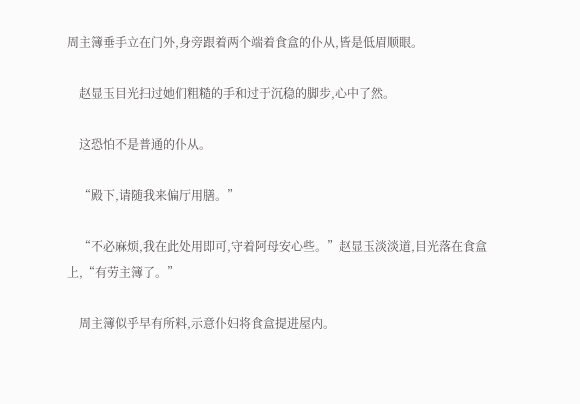周主簿垂手立在门外,身旁跟着两个端着食盒的仆从,皆是低眉顺眼。

    赵显玉目光扫过她们粗糙的手和过于沉稳的脚步,心中了然。

    这恐怕不是普通的仆从。

    “殿下,请随我来偏厅用膳。”

    “不必麻烦,我在此处用即可,守着阿母安心些。”赵显玉淡淡道,目光落在食盒上,“有劳主簿了。”

    周主簿似乎早有所料,示意仆妇将食盒提进屋内。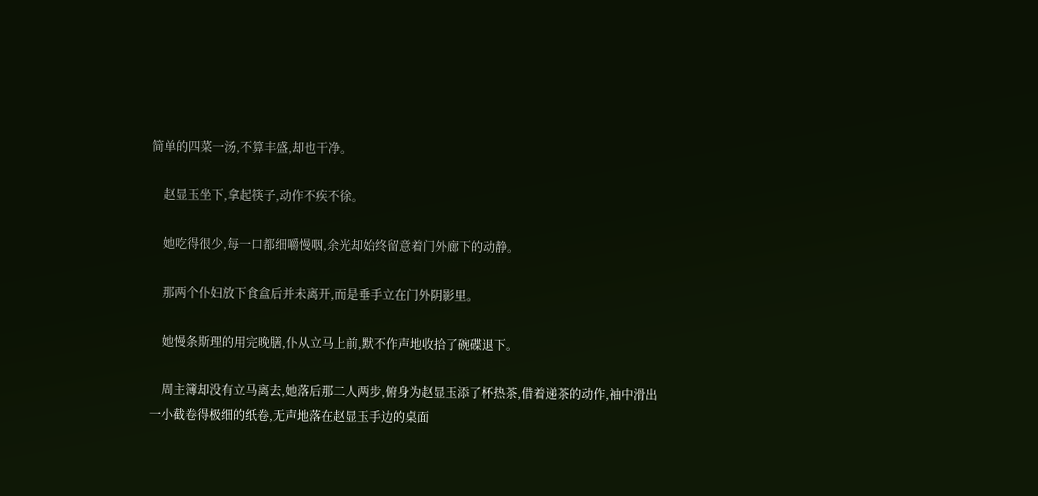简单的四菜一汤,不算丰盛,却也干净。

    赵显玉坐下,拿起筷子,动作不疾不徐。

    她吃得很少,每一口都细嚼慢咽,余光却始终留意着门外廊下的动静。

    那两个仆妇放下食盒后并未离开,而是垂手立在门外阴影里。

    她慢条斯理的用完晚膳,仆从立马上前,默不作声地收拾了碗碟退下。

    周主簿却没有立马离去,她落后那二人两步,俯身为赵显玉添了杯热茶,借着递茶的动作,袖中滑出一小截卷得极细的纸卷,无声地落在赵显玉手边的桌面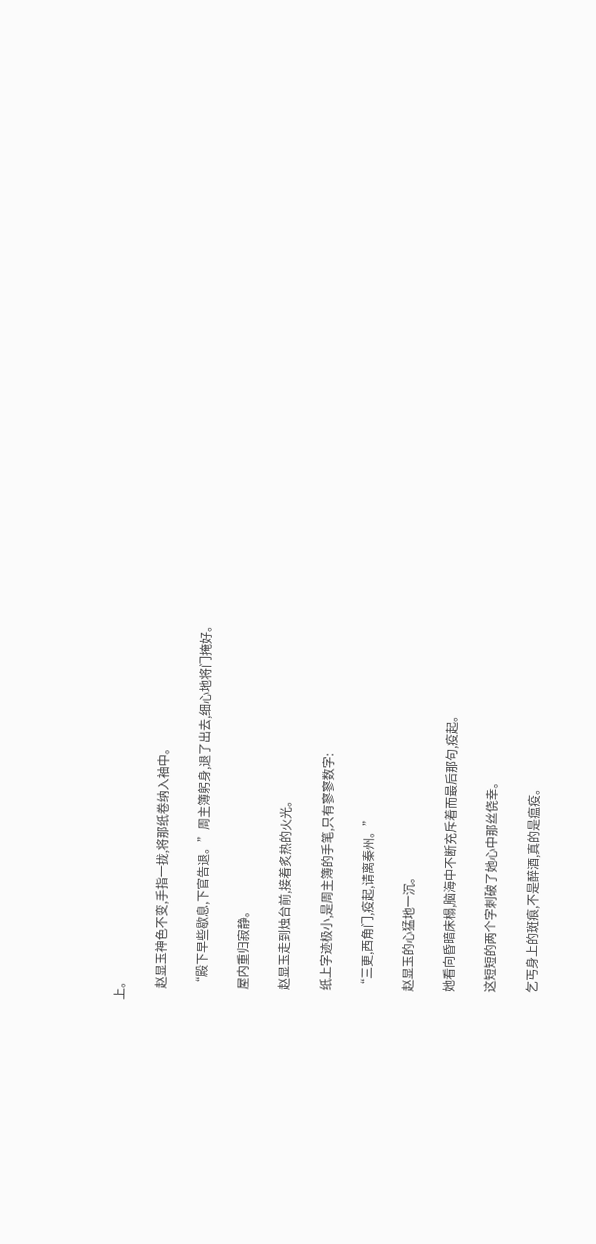上。

    赵显玉神色不变,手指一拢,将那纸卷纳入袖中。

    “殿下早些歇息,下官告退。”周主簿躬身,退了出去,细心地将门掩好。

    屋内重归寂静。

    赵显玉走到烛台前,接着炙热的火光。

    纸上字迹极小,是周主簿的手笔,只有寥寥数字:

    “三更,西角门,疫起,请离秦州。”

    赵显玉的心猛地一沉。

    她看向昏暗床榻,脑海中不断充斥着而最后那句,疫起。

    这短短的两个字刺破了她心中那丝侥幸。

    乞丐身上的斑痕,不是醉酒,真的是瘟疫。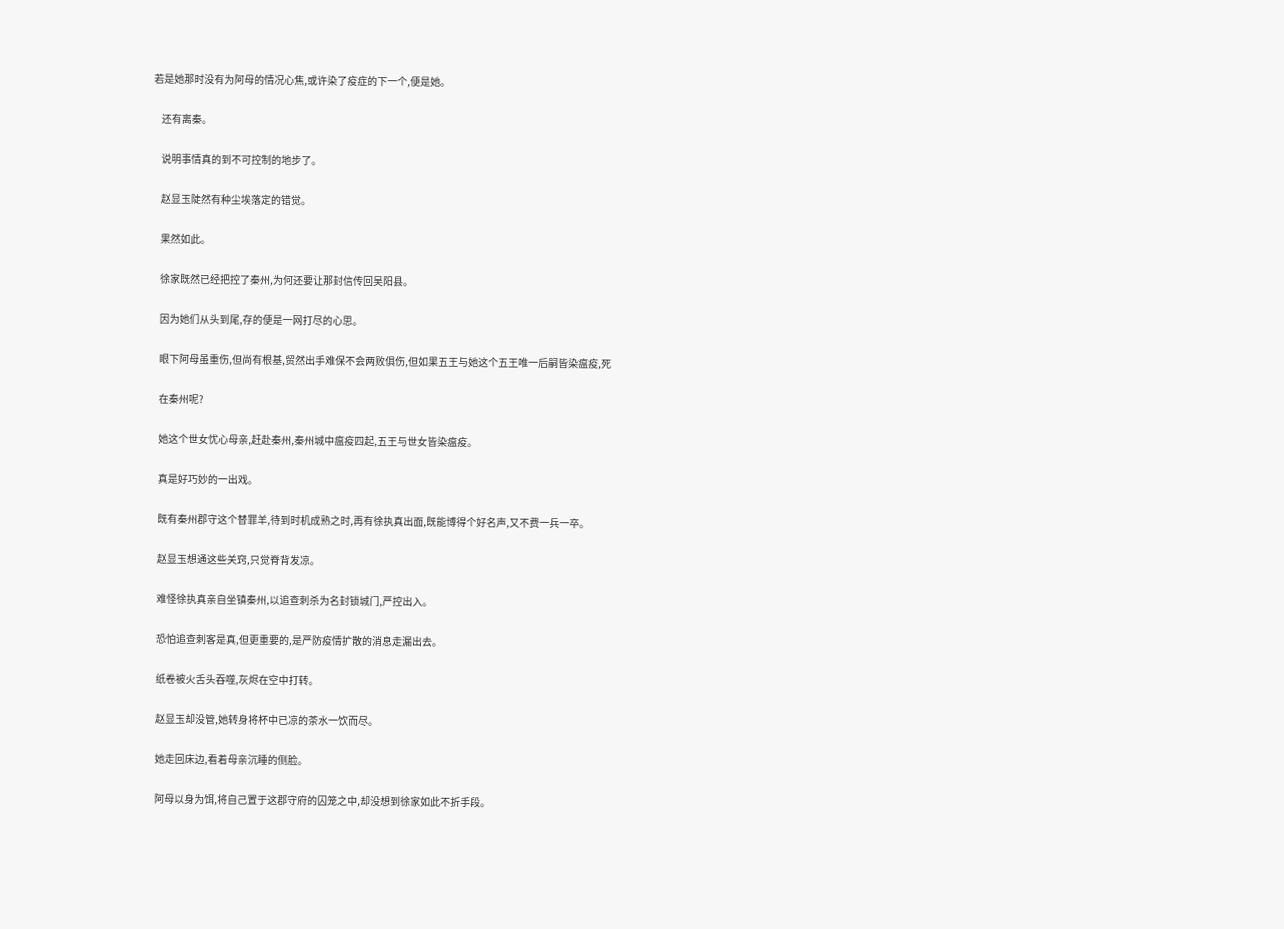若是她那时没有为阿母的情况心焦,或许染了疫症的下一个,便是她。

    还有离秦。

    说明事情真的到不可控制的地步了。

    赵显玉陡然有种尘埃落定的错觉。

    果然如此。

    徐家既然已经把控了秦州,为何还要让那封信传回吴阳县。

    因为她们从头到尾,存的便是一网打尽的心思。

    眼下阿母虽重伤,但尚有根基,贸然出手难保不会两败俱伤,但如果五王与她这个五王唯一后嗣皆染瘟疫,死

    在秦州呢?

    她这个世女忧心母亲,赶赴秦州,秦州城中瘟疫四起,五王与世女皆染瘟疫。

    真是好巧妙的一出戏。

    既有秦州郡守这个替罪羊,待到时机成熟之时,再有徐执真出面,既能博得个好名声,又不费一兵一卒。

    赵显玉想通这些关窍,只觉脊背发凉。

    难怪徐执真亲自坐镇秦州,以追查刺杀为名封锁城门,严控出入。

    恐怕追查刺客是真,但更重要的,是严防疫情扩散的消息走漏出去。

    纸卷被火舌头吞噬,灰烬在空中打转。

    赵显玉却没管,她转身将杯中已凉的茶水一饮而尽。

    她走回床边,看着母亲沉睡的侧脸。

    阿母以身为饵,将自己置于这郡守府的囚笼之中,却没想到徐家如此不折手段。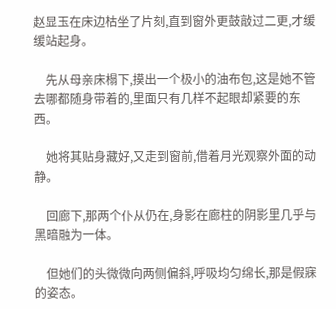赵显玉在床边枯坐了片刻,直到窗外更鼓敲过二更,才缓缓站起身。

    先从母亲床榻下,摸出一个极小的油布包,这是她不管去哪都随身带着的,里面只有几样不起眼却紧要的东西。

    她将其贴身藏好,又走到窗前,借着月光观察外面的动静。

    回廊下,那两个仆从仍在,身影在廊柱的阴影里几乎与黑暗融为一体。

    但她们的头微微向两侧偏斜,呼吸均匀绵长,那是假寐的姿态。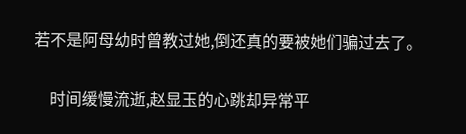若不是阿母幼时曾教过她,倒还真的要被她们骗过去了。

    时间缓慢流逝,赵显玉的心跳却异常平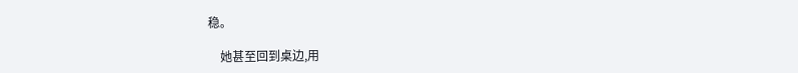稳。

    她甚至回到桌边,用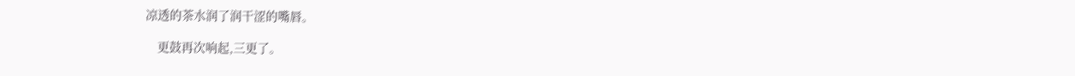凉透的茶水润了润干涩的嘴唇。

    更鼓再次响起,三更了。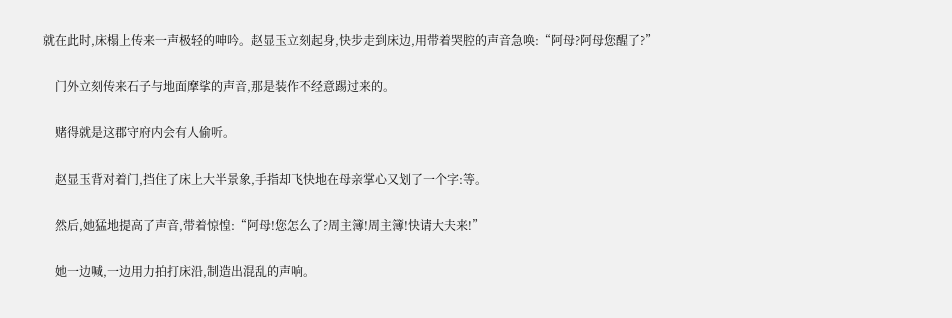就在此时,床榻上传来一声极轻的呻吟。赵显玉立刻起身,快步走到床边,用带着哭腔的声音急唤:“阿母?阿母您醒了?”

    门外立刻传来石子与地面摩挲的声音,那是装作不经意踢过来的。

    赌得就是这郡守府内会有人偷听。

    赵显玉背对着门,挡住了床上大半景象,手指却飞快地在母亲掌心又划了一个字:等。

    然后,她猛地提高了声音,带着惊惶:“阿母!您怎么了?周主簿!周主簿!快请大夫来!”

    她一边喊,一边用力拍打床沿,制造出混乱的声响。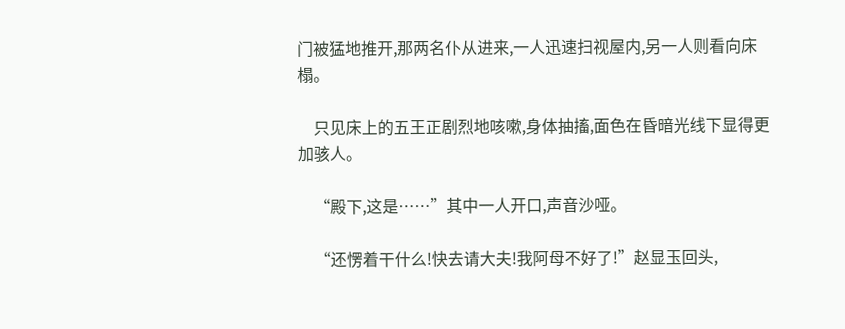门被猛地推开,那两名仆从进来,一人迅速扫视屋内,另一人则看向床榻。

    只见床上的五王正剧烈地咳嗽,身体抽搐,面色在昏暗光线下显得更加骇人。

    “殿下,这是……”其中一人开口,声音沙哑。

    “还愣着干什么!快去请大夫!我阿母不好了!”赵显玉回头,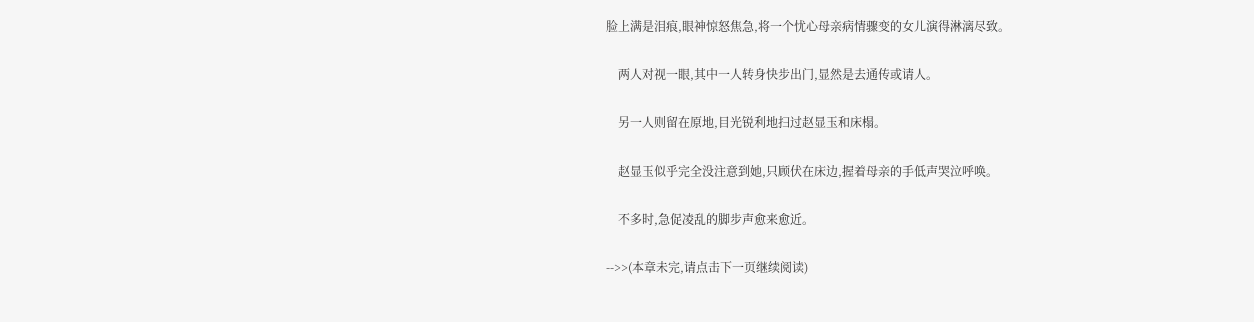脸上满是泪痕,眼神惊怒焦急,将一个忧心母亲病情骤变的女儿演得淋漓尽致。

    两人对视一眼,其中一人转身快步出门,显然是去通传或请人。

    另一人则留在原地,目光锐利地扫过赵显玉和床榻。

    赵显玉似乎完全没注意到她,只顾伏在床边,握着母亲的手低声哭泣呼唤。

    不多时,急促凌乱的脚步声愈来愈近。

-->>(本章未完,请点击下一页继续阅读)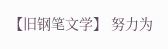【旧钢笔文学】 努力为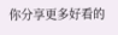你分享更多好看的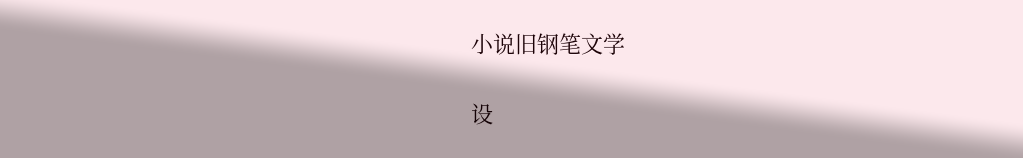小说旧钢笔文学

设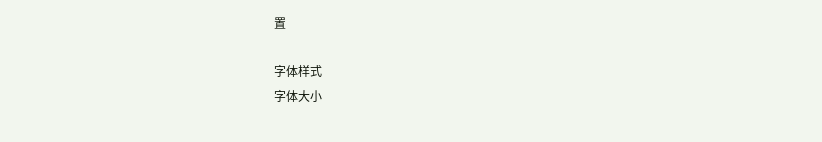置

字体样式
字体大小